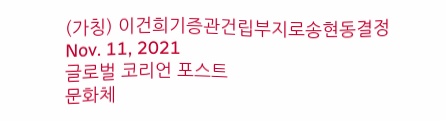(가칭) 이건희기증관건립부지로송현동결정
Nov. 11, 2021
글로벌 코리언 포스트
문화체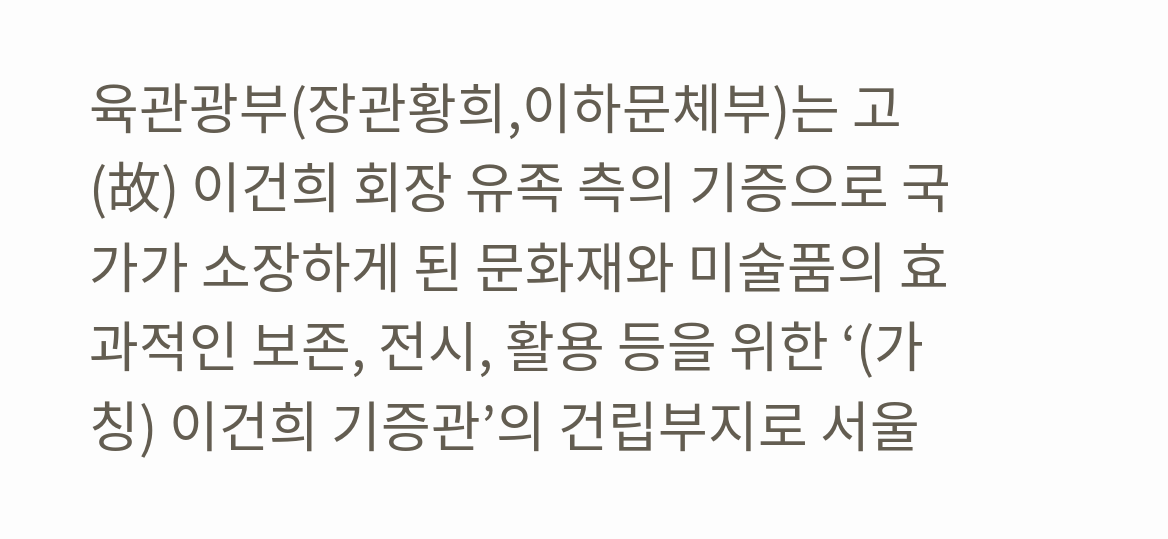육관광부(장관황희,이하문체부)는 고(故) 이건희 회장 유족 측의 기증으로 국가가 소장하게 된 문화재와 미술품의 효과적인 보존, 전시, 활용 등을 위한 ‘(가칭) 이건희 기증관’의 건립부지로 서울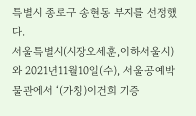특별시 종로구 송현동 부지를 선정했다.
서울특별시(시장오세훈,이하서울시)와 2021년11월10일(수), 서울공예박물관에서 ‘(가칭)이건희 기증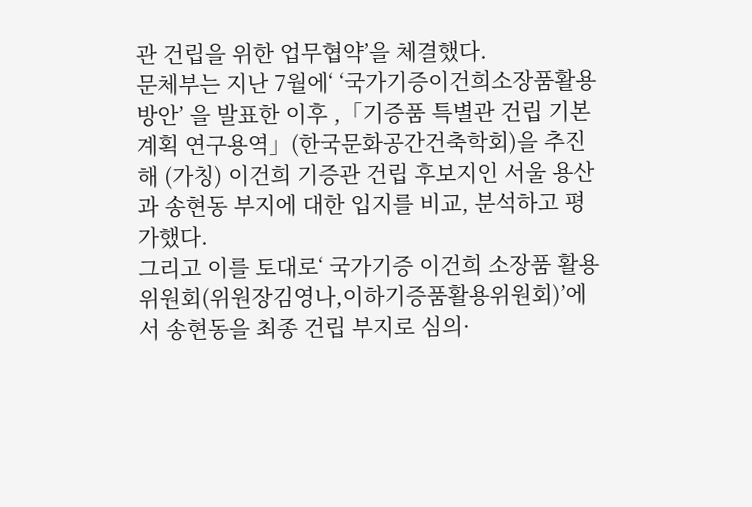관 건립을 위한 업무협약’을 체결했다.
문체부는 지난 7월에‘ ‘국가기증이건희소장품활용방안’ 을 발표한 이후 ,「기증품 특별관 건립 기본계획 연구용역」(한국문화공간건축학회)을 추진해 (가칭) 이건희 기증관 건립 후보지인 서울 용산과 송현동 부지에 대한 입지를 비교, 분석하고 평가했다.
그리고 이를 토대로‘ 국가기증 이건희 소장품 활용 위원회(위원장김영나,이하기증품활용위원회)’에서 송현동을 최종 건립 부지로 심의·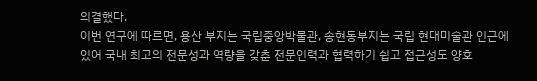의결했다.
이번 연구에 따르면, 용산 부지는 국립중앙박물관, 송현동부지는 국립 현대미술관 인근에 있어 국내 최고의 전문성과 역량을 갖춘 전문인력과 협력하기 쉽고 접근성도 양호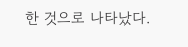한 것으로 나타났다.